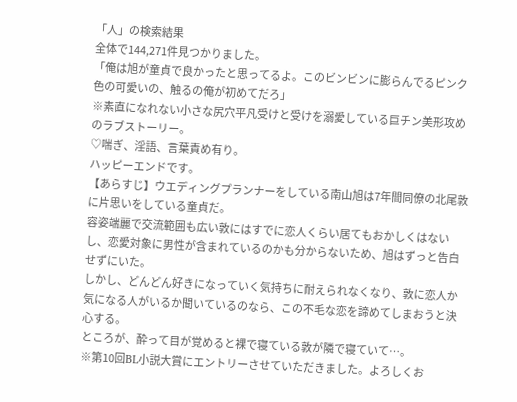「人」の検索結果
全体で144,271件見つかりました。
「俺は旭が童貞で良かったと思ってるよ。このビンビンに膨らんでるピンク色の可愛いの、触るの俺が初めてだろ」
※素直になれない小さな尻穴平凡受けと受けを溺愛している巨チン美形攻めのラブストーリー。
♡喘ぎ、淫語、言葉責め有り。
ハッピーエンドです。
【あらすじ】ウエディングプランナーをしている南山旭は7年間同僚の北尾敦に片思いをしている童貞だ。
容姿端麗で交流範囲も広い敦にはすでに恋人くらい居てもおかしくはないし、恋愛対象に男性が含まれているのかも分からないため、旭はずっと告白せずにいた。
しかし、どんどん好きになっていく気持ちに耐えられなくなり、敦に恋人か気になる人がいるか聞いているのなら、この不毛な恋を諦めてしまおうと決心する。
ところが、酔って目が覚めると裸で寝ている敦が隣で寝ていて…。
※第10回BL小説大賞にエントリーさせていただきました。よろしくお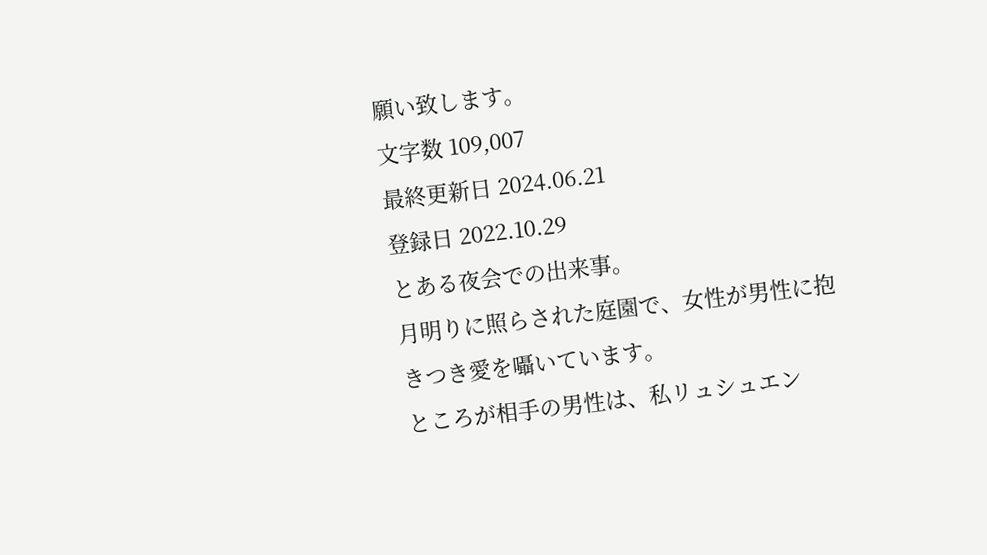願い致します。
文字数 109,007
最終更新日 2024.06.21
登録日 2022.10.29
とある夜会での出来事。
月明りに照らされた庭園で、女性が男性に抱きつき愛を囁いています。
ところが相手の男性は、私リュシュエン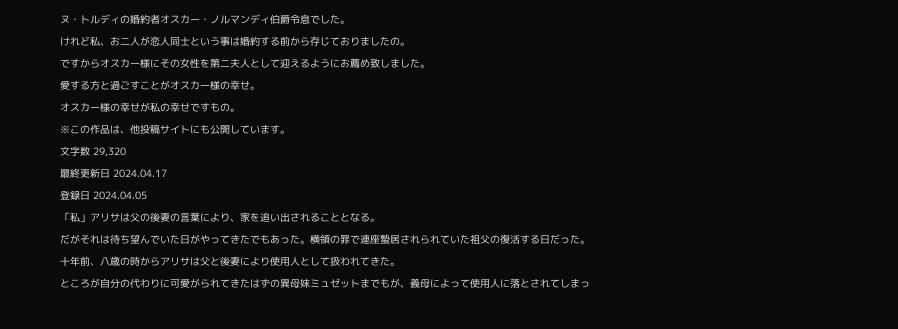ヌ・トルディの婚約者オスカー・ノルマンディ伯爵令息でした。
けれど私、お二人が恋人同士という事は婚約する前から存じておりましたの。
ですからオスカー様にその女性を第二夫人として迎えるようにお薦め致しました。
愛する方と過ごすことがオスカー様の幸せ。
オスカー様の幸せが私の幸せですもの。
※この作品は、他投稿サイトにも公開しています。
文字数 29,320
最終更新日 2024.04.17
登録日 2024.04.05
「私」アリサは父の後妻の言葉により、家を追い出されることとなる。
だがそれは待ち望んでいた日がやってきたでもあった。横領の罪で連座蟄居されられていた祖父の復活する日だった。
十年前、八歳の時からアリサは父と後妻により使用人として扱われてきた。
ところが自分の代わりに可愛がられてきたはずの異母妹ミュゼットまでもが、義母によって使用人に落とされてしまっ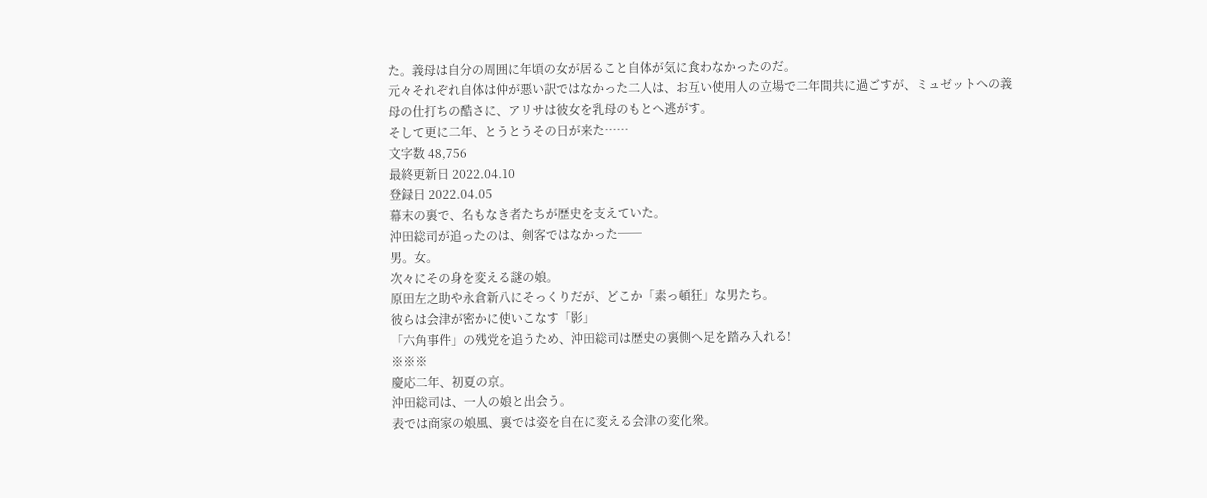た。義母は自分の周囲に年頃の女が居ること自体が気に食わなかったのだ。
元々それぞれ自体は仲が悪い訳ではなかった二人は、お互い使用人の立場で二年間共に過ごすが、ミュゼットへの義母の仕打ちの酷さに、アリサは彼女を乳母のもとへ逃がす。
そして更に二年、とうとうその日が来た……
文字数 48,756
最終更新日 2022.04.10
登録日 2022.04.05
幕末の裏で、名もなき者たちが歴史を支えていた。
沖田総司が追ったのは、剣客ではなかった──
男。女。
次々にその身を変える謎の娘。
原田左之助や永倉新八にそっくりだが、どこか「素っ頓狂」な男たち。
彼らは会津が密かに使いこなす「影」
「六角事件」の残党を追うため、沖田総司は歴史の裏側へ足を踏み入れる!
※※※
慶応二年、初夏の京。
沖田総司は、一人の娘と出会う。
表では商家の娘風、裏では姿を自在に変える会津の変化衆。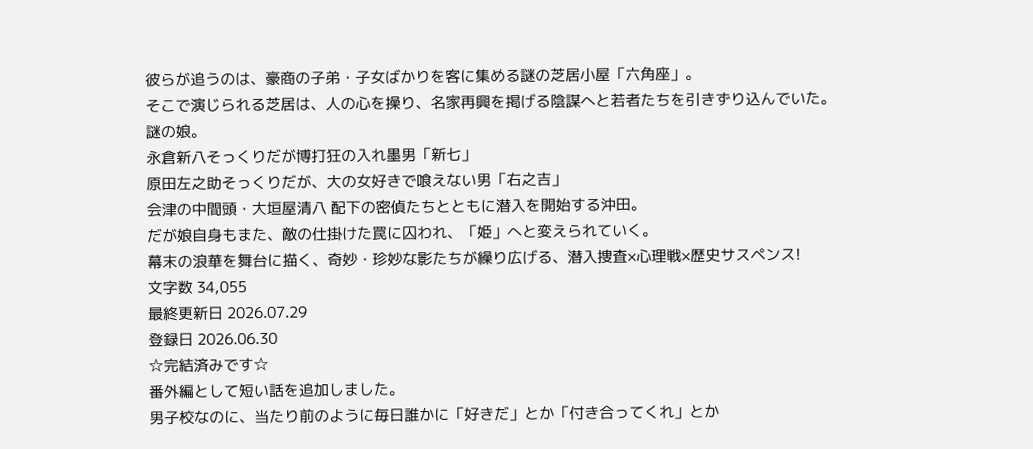彼らが追うのは、豪商の子弟・子女ばかりを客に集める謎の芝居小屋「六角座」。
そこで演じられる芝居は、人の心を操り、名家再興を掲げる陰謀へと若者たちを引きずり込んでいた。
謎の娘。
永倉新八そっくりだが博打狂の入れ墨男「新七」
原田左之助そっくりだが、大の女好きで喰えない男「右之吉」
会津の中間頭・大垣屋清八 配下の密偵たちとともに潜入を開始する沖田。
だが娘自身もまた、敵の仕掛けた罠に囚われ、「姫」へと変えられていく。
幕末の浪華を舞台に描く、奇妙・珍妙な影たちが繰り広げる、潜入捜査×心理戦×歴史サスペンス!
文字数 34,055
最終更新日 2026.07.29
登録日 2026.06.30
☆完結済みです☆
番外編として短い話を追加しました。
男子校なのに、当たり前のように毎日誰かに「好きだ」とか「付き合ってくれ」とか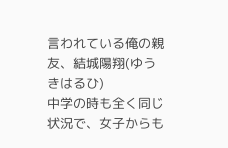言われている俺の親友、結城陽翔(ゆうきはるひ)
中学の時も全く同じ状況で、女子からも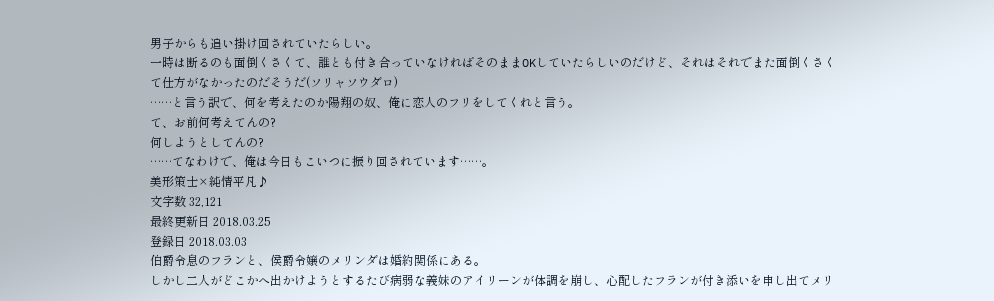男子からも追い掛け回されていたらしい。
一時は断るのも面倒くさくて、誰とも付き合っていなければそのままOKしていたらしいのだけど、それはそれでまた面倒くさくて仕方がなかったのだそうだ(ソリャソウダロ)
……と言う訳で、何を考えたのか陽翔の奴、俺に恋人のフリをしてくれと言う。
て、お前何考えてんの?
何しようとしてんの?
……てなわけで、俺は今日もこいつに振り回されています……。
美形策士×純情平凡♪
文字数 32,121
最終更新日 2018.03.25
登録日 2018.03.03
伯爵令息のフランと、侯爵令嬢のメリンダは婚約関係にある。
しかし二人がどこかへ出かけようとするたび病弱な義妹のアイリーンが体調を崩し、心配したフランが付き添いを申し出てメリ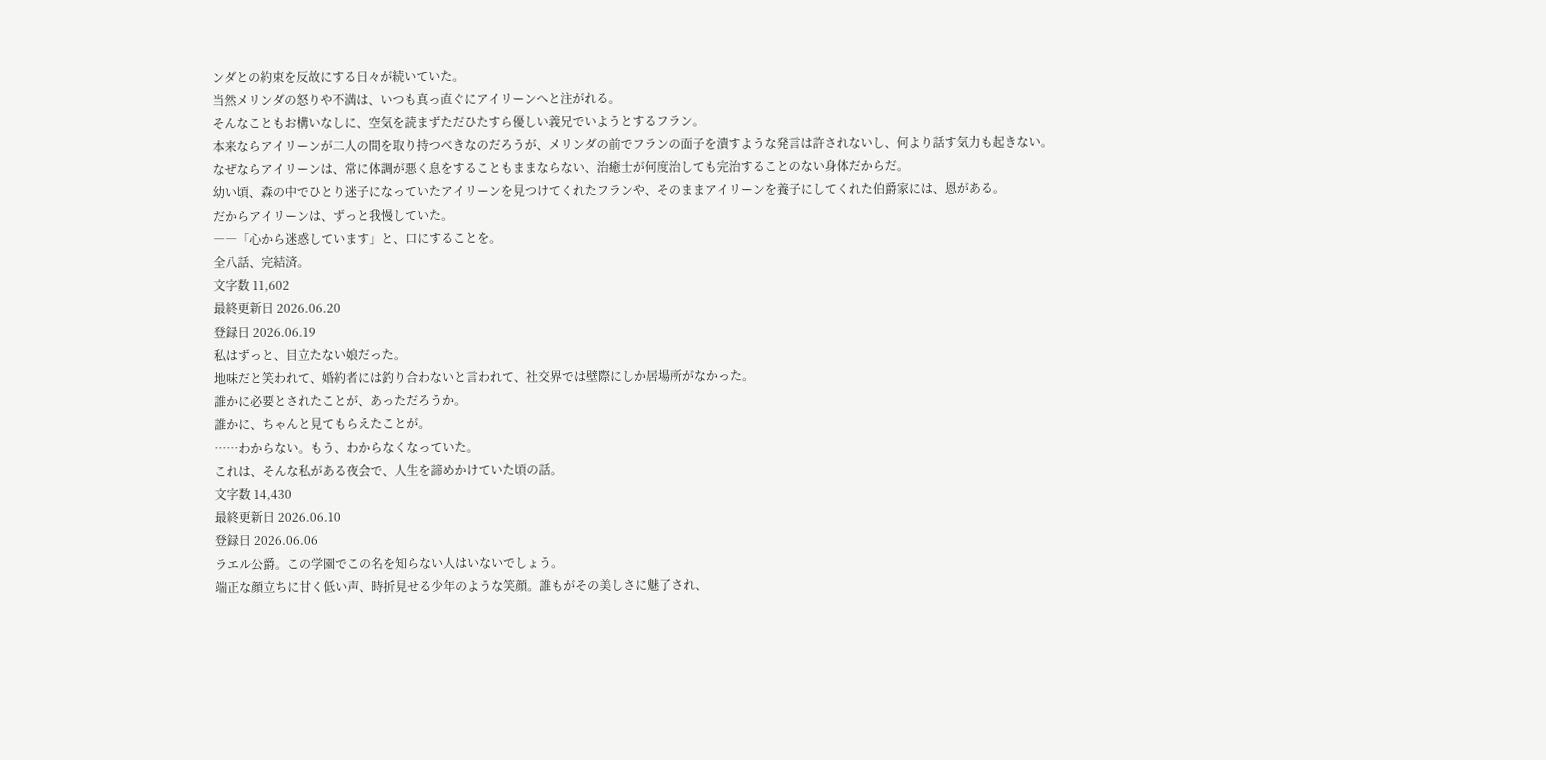ンダとの約束を反故にする日々が続いていた。
当然メリンダの怒りや不満は、いつも真っ直ぐにアイリーンへと注がれる。
そんなこともお構いなしに、空気を読まずただひたすら優しい義兄でいようとするフラン。
本来ならアイリーンが二人の間を取り持つべきなのだろうが、メリンダの前でフランの面子を潰すような発言は許されないし、何より話す気力も起きない。
なぜならアイリーンは、常に体調が悪く息をすることもままならない、治癒士が何度治しても完治することのない身体だからだ。
幼い頃、森の中でひとり迷子になっていたアイリーンを見つけてくれたフランや、そのままアイリーンを養子にしてくれた伯爵家には、恩がある。
だからアイリーンは、ずっと我慢していた。
――「心から迷惑しています」と、口にすることを。
全八話、完結済。
文字数 11,602
最終更新日 2026.06.20
登録日 2026.06.19
私はずっと、目立たない娘だった。
地味だと笑われて、婚約者には釣り合わないと言われて、社交界では壁際にしか居場所がなかった。
誰かに必要とされたことが、あっただろうか。
誰かに、ちゃんと見てもらえたことが。
……わからない。もう、わからなくなっていた。
これは、そんな私がある夜会で、人生を諦めかけていた頃の話。
文字数 14,430
最終更新日 2026.06.10
登録日 2026.06.06
ラエル公爵。この学園でこの名を知らない人はいないでしょう。
端正な顔立ちに甘く低い声、時折見せる少年のような笑顔。誰もがその美しさに魅了され、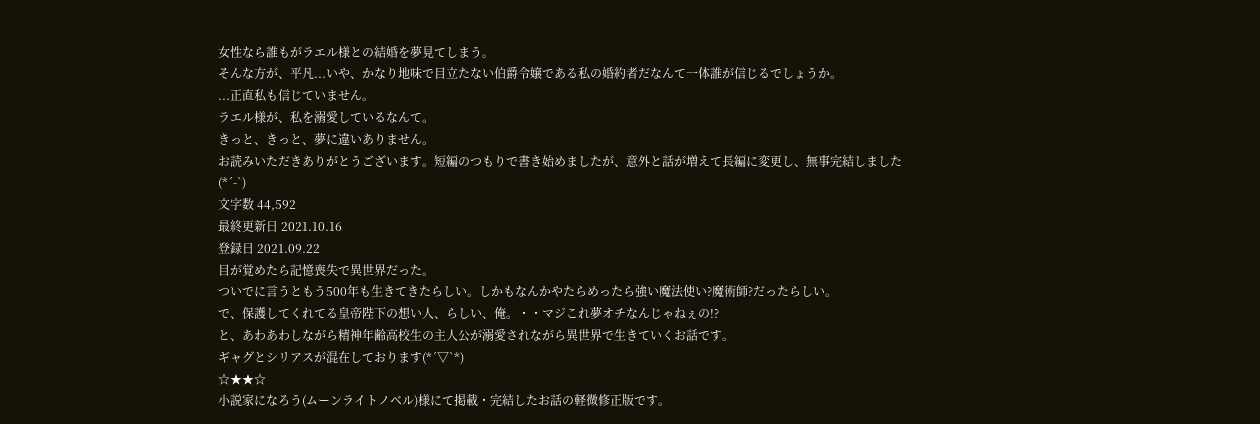女性なら誰もがラエル様との結婚を夢見てしまう。
そんな方が、平凡...いや、かなり地味で目立たない伯爵令嬢である私の婚約者だなんて一体誰が信じるでしょうか。
...正直私も信じていません。
ラエル様が、私を溺愛しているなんて。
きっと、きっと、夢に違いありません。
お読みいただきありがとうございます。短編のつもりで書き始めましたが、意外と話が増えて長編に変更し、無事完結しました(*´-`)
文字数 44,592
最終更新日 2021.10.16
登録日 2021.09.22
目が覚めたら記憶喪失で異世界だった。
ついでに言うともう500年も生きてきたらしい。しかもなんかやたらめったら強い魔法使い?魔術師?だったらしい。
で、保護してくれてる皇帝陛下の想い人、らしい、俺。・・マジこれ夢オチなんじゃねぇの!?
と、あわあわしながら精神年齢高校生の主人公が溺愛されながら異世界で生きていくお話です。
ギャグとシリアスが混在しております(*´▽`*)
☆★★☆
小説家になろう(ムーンライトノベル)様にて掲載・完結したお話の軽微修正版です。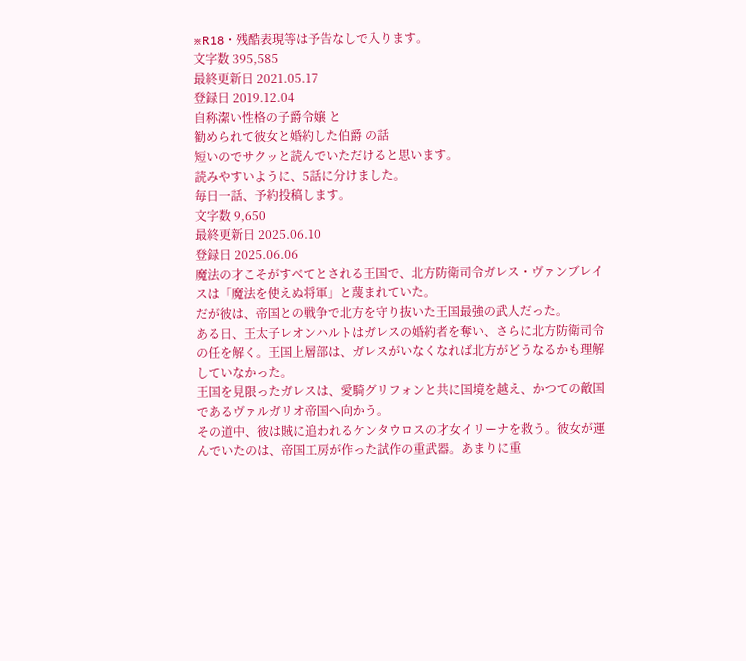※R18・残酷表現等は予告なしで入ります。
文字数 395,585
最終更新日 2021.05.17
登録日 2019.12.04
自称潔い性格の子爵令嬢 と
勧められて彼女と婚約した伯爵 の話
短いのでサクッと読んでいただけると思います。
読みやすいように、5話に分けました。
毎日一話、予約投稿します。
文字数 9,650
最終更新日 2025.06.10
登録日 2025.06.06
魔法の才こそがすべてとされる王国で、北方防衛司令ガレス・ヴァンブレイスは「魔法を使えぬ将軍」と蔑まれていた。
だが彼は、帝国との戦争で北方を守り抜いた王国最強の武人だった。
ある日、王太子レオンハルトはガレスの婚約者を奪い、さらに北方防衛司令の任を解く。王国上層部は、ガレスがいなくなれば北方がどうなるかも理解していなかった。
王国を見限ったガレスは、愛騎グリフォンと共に国境を越え、かつての敵国であるヴァルガリオ帝国へ向かう。
その道中、彼は賊に追われるケンタウロスの才女イリーナを救う。彼女が運んでいたのは、帝国工房が作った試作の重武器。あまりに重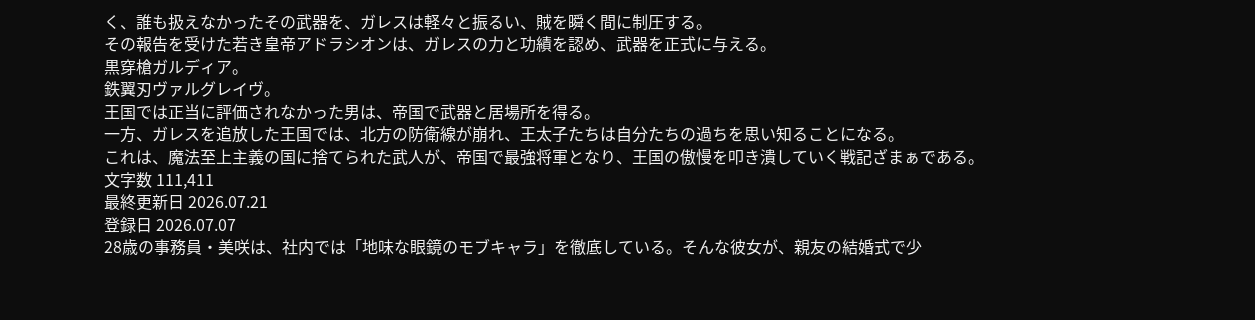く、誰も扱えなかったその武器を、ガレスは軽々と振るい、賊を瞬く間に制圧する。
その報告を受けた若き皇帝アドラシオンは、ガレスの力と功績を認め、武器を正式に与える。
黒穿槍ガルディア。
鉄翼刃ヴァルグレイヴ。
王国では正当に評価されなかった男は、帝国で武器と居場所を得る。
一方、ガレスを追放した王国では、北方の防衛線が崩れ、王太子たちは自分たちの過ちを思い知ることになる。
これは、魔法至上主義の国に捨てられた武人が、帝国で最強将軍となり、王国の傲慢を叩き潰していく戦記ざまぁである。
文字数 111,411
最終更新日 2026.07.21
登録日 2026.07.07
28歳の事務員・美咲は、社内では「地味な眼鏡のモブキャラ」を徹底している。そんな彼女が、親友の結婚式で少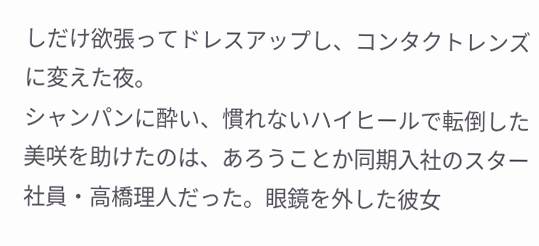しだけ欲張ってドレスアップし、コンタクトレンズに変えた夜。
シャンパンに酔い、慣れないハイヒールで転倒した美咲を助けたのは、あろうことか同期入社のスター社員・高橋理人だった。眼鏡を外した彼女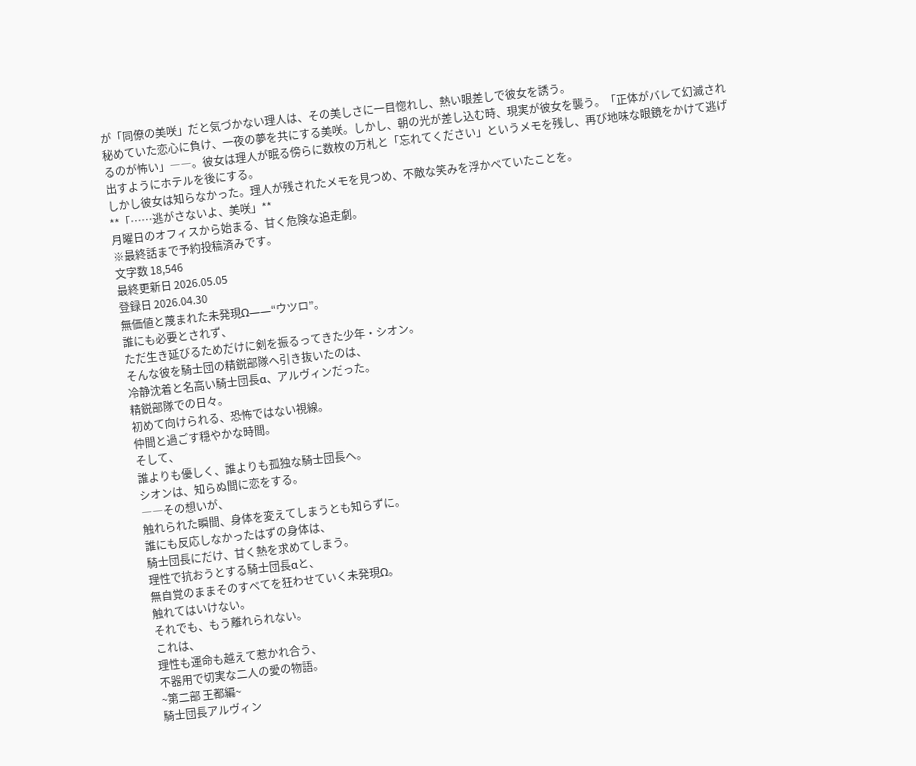が「同僚の美咲」だと気づかない理人は、その美しさに一目惚れし、熱い眼差しで彼女を誘う。
秘めていた恋心に負け、一夜の夢を共にする美咲。しかし、朝の光が差し込む時、現実が彼女を襲う。「正体がバレて幻滅されるのが怖い」――。彼女は理人が眠る傍らに数枚の万札と「忘れてください」というメモを残し、再び地味な眼鏡をかけて逃げ出すようにホテルを後にする。
しかし彼女は知らなかった。理人が残されたメモを見つめ、不敵な笑みを浮かべていたことを。
**「……逃がさないよ、美咲」**
月曜日のオフィスから始まる、甘く危険な追走劇。
※最終話まで予約投稿済みです。
文字数 18,546
最終更新日 2026.05.05
登録日 2026.04.30
無価値と蔑まれた未発現Ω――“ウツロ”。
誰にも必要とされず、
ただ生き延びるためだけに剣を振るってきた少年・シオン。
そんな彼を騎士団の精鋭部隊へ引き抜いたのは、
冷静沈着と名高い騎士団長α、アルヴィンだった。
精鋭部隊での日々。
初めて向けられる、恐怖ではない視線。
仲間と過ごす穏やかな時間。
そして、
誰よりも優しく、誰よりも孤独な騎士団長へ。
シオンは、知らぬ間に恋をする。
――その想いが、
触れられた瞬間、身体を変えてしまうとも知らずに。
誰にも反応しなかったはずの身体は、
騎士団長にだけ、甘く熱を求めてしまう。
理性で抗おうとする騎士団長αと、
無自覚のままそのすべてを狂わせていく未発現Ω。
触れてはいけない。
それでも、もう離れられない。
これは、
理性も運命も越えて惹かれ合う、
不器用で切実な二人の愛の物語。
~第二部 王都編~
騎士団長アルヴィン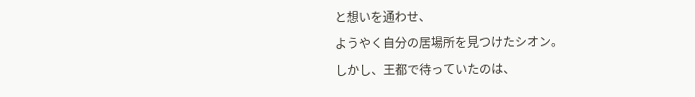と想いを通わせ、
ようやく自分の居場所を見つけたシオン。
しかし、王都で待っていたのは、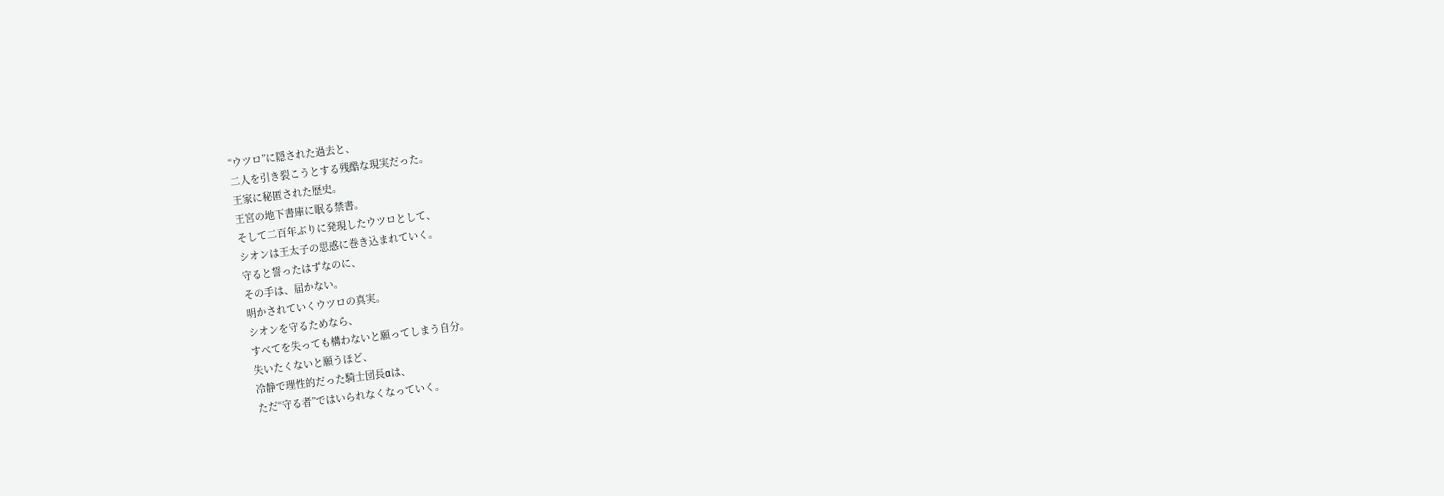“ウツロ”に隠された過去と、
二人を引き裂こうとする残酷な現実だった。
王家に秘匿された歴史。
王宮の地下書庫に眠る禁書。
そして二百年ぶりに発現したウツロとして、
シオンは王太子の思惑に巻き込まれていく。
守ると誓ったはずなのに、
その手は、届かない。
明かされていくウツロの真実。
シオンを守るためなら、
すべてを失っても構わないと願ってしまう自分。
失いたくないと願うほど、
冷静で理性的だった騎士団長αは、
ただ“守る者”ではいられなくなっていく。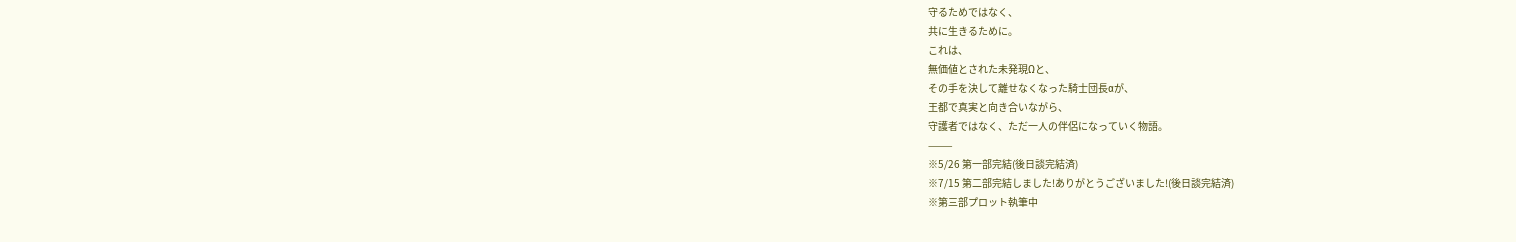守るためではなく、
共に生きるために。
これは、
無価値とされた未発現Ωと、
その手を決して離せなくなった騎士団長αが、
王都で真実と向き合いながら、
守護者ではなく、ただ一人の伴侶になっていく物語。
⸻
※5/26 第一部完結(後日談完結済)
※7/15 第二部完結しました!ありがとうございました!(後日談完結済)
※第三部プロット執筆中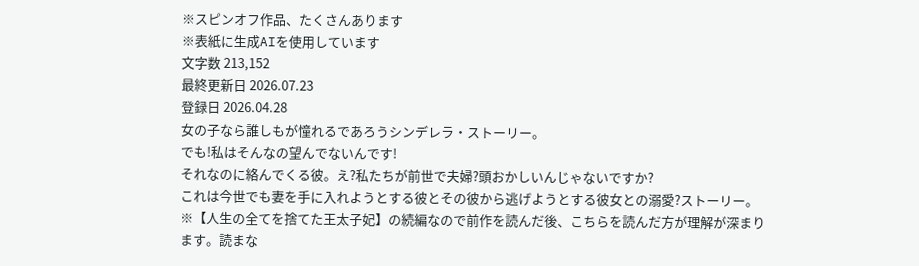※スピンオフ作品、たくさんあります
※表紙に生成AIを使用しています
文字数 213,152
最終更新日 2026.07.23
登録日 2026.04.28
女の子なら誰しもが憧れるであろうシンデレラ・ストーリー。
でも!私はそんなの望んでないんです!
それなのに絡んでくる彼。え?私たちが前世で夫婦?頭おかしいんじゃないですか?
これは今世でも妻を手に入れようとする彼とその彼から逃げようとする彼女との溺愛?ストーリー。
※【人生の全てを捨てた王太子妃】の続編なので前作を読んだ後、こちらを読んだ方が理解が深まります。読まな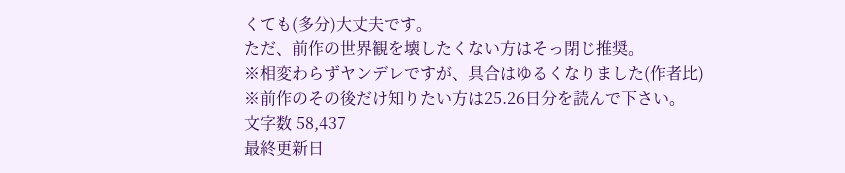くても(多分)大丈夫です。
ただ、前作の世界観を壊したくない方はそっ閉じ推奨。
※相変わらずヤンデレですが、具合はゆるくなりました(作者比)
※前作のその後だけ知りたい方は25.26日分を読んで下さい。
文字数 58,437
最終更新日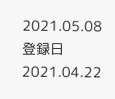2021.05.08
登録日 2021.04.22